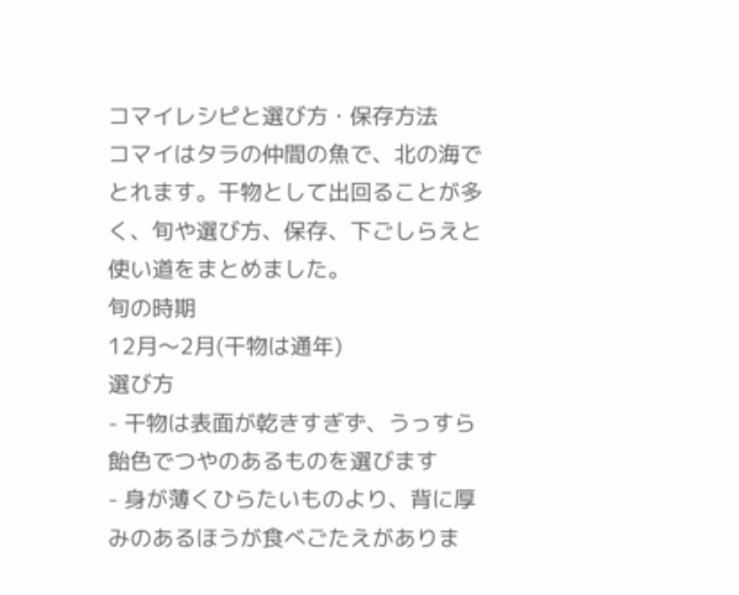コマイレシピと選び方・保存方法
コマイはタラの仲間の魚で、北の海でとれます。干物として出回ることが多く、旬や選び方、保存、下ごしらえと使い道をまとめました。
旬の時期
12月〜2月(干物は通年)
選び方
- 干物は表面が乾きすぎず、うっすら飴色でつやのあるものを選びます
- 身が薄くひらたいものより、背に厚みのあるほうが食べごたえがありま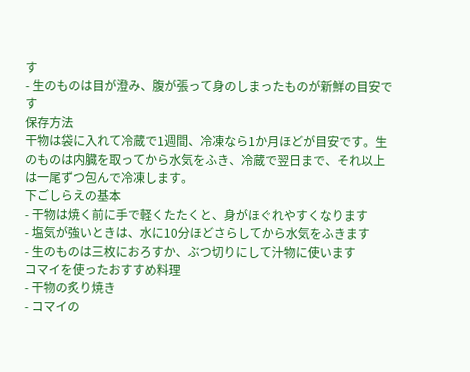す
- 生のものは目が澄み、腹が張って身のしまったものが新鮮の目安です
保存方法
干物は袋に入れて冷蔵で1週間、冷凍なら1か月ほどが目安です。生のものは内臓を取ってから水気をふき、冷蔵で翌日まで、それ以上は一尾ずつ包んで冷凍します。
下ごしらえの基本
- 干物は焼く前に手で軽くたたくと、身がほぐれやすくなります
- 塩気が強いときは、水に10分ほどさらしてから水気をふきます
- 生のものは三枚におろすか、ぶつ切りにして汁物に使います
コマイを使ったおすすめ料理
- 干物の炙り焼き
- コマイの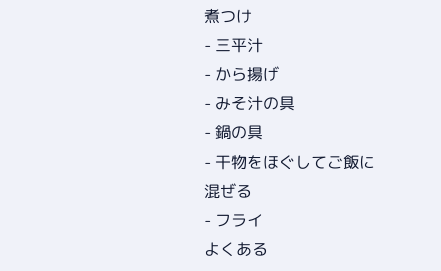煮つけ
- 三平汁
- から揚げ
- みそ汁の具
- 鍋の具
- 干物をほぐしてご飯に混ぜる
- フライ
よくある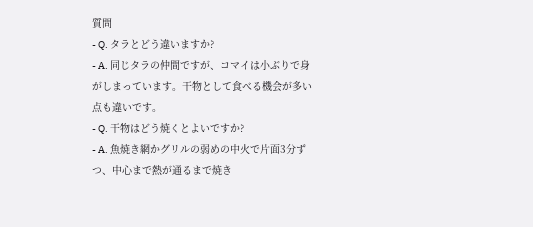質問
- Q. タラとどう違いますか?
- A. 同じタラの仲間ですが、コマイは小ぶりで身がしまっています。干物として食べる機会が多い点も違いです。
- Q. 干物はどう焼くとよいですか?
- A. 魚焼き網かグリルの弱めの中火で片面3分ずつ、中心まで熱が通るまで焼き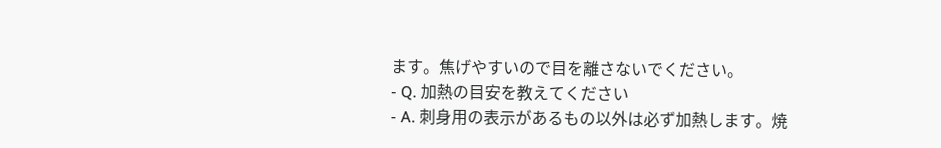ます。焦げやすいので目を離さないでください。
- Q. 加熱の目安を教えてください
- A. 刺身用の表示があるもの以外は必ず加熱します。焼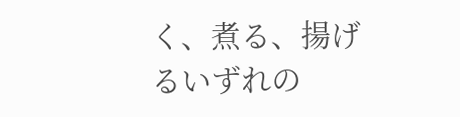く、煮る、揚げるいずれの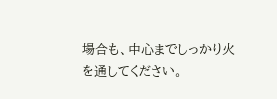場合も、中心までしっかり火を通してください。